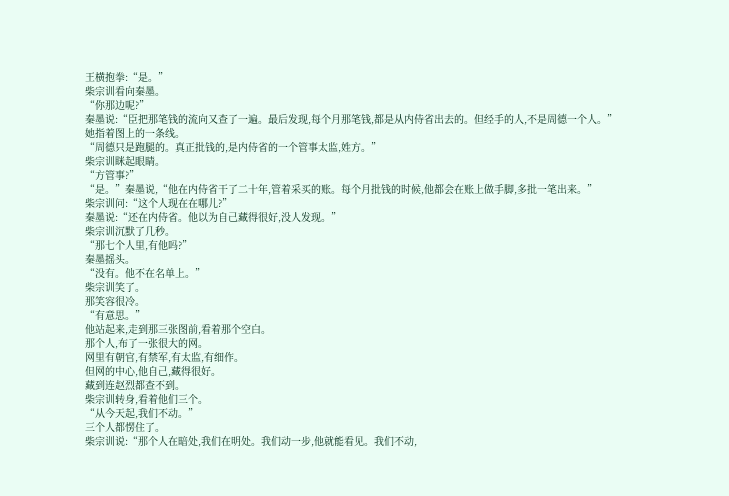王横抱拳:“是。”
柴宗训看向秦墨。
“你那边呢?”
秦墨说:“臣把那笔钱的流向又查了一遍。最后发现,每个月那笔钱,都是从内侍省出去的。但经手的人,不是周德一个人。”
她指着图上的一条线。
“周德只是跑腿的。真正批钱的,是内侍省的一个管事太监,姓方。”
柴宗训眯起眼睛。
“方管事?”
“是。”秦墨说,“他在内侍省干了二十年,管着采买的账。每个月批钱的时候,他都会在账上做手脚,多批一笔出来。”
柴宗训问:“这个人现在在哪儿?”
秦墨说:“还在内侍省。他以为自己藏得很好,没人发现。”
柴宗训沉默了几秒。
“那七个人里,有他吗?”
秦墨摇头。
“没有。他不在名单上。”
柴宗训笑了。
那笑容很冷。
“有意思。”
他站起来,走到那三张图前,看着那个空白。
那个人,布了一张很大的网。
网里有朝官,有禁军,有太监,有细作。
但网的中心,他自己,藏得很好。
藏到连赵烈都查不到。
柴宗训转身,看着他们三个。
“从今天起,我们不动。”
三个人都愣住了。
柴宗训说:“那个人在暗处,我们在明处。我们动一步,他就能看见。我们不动,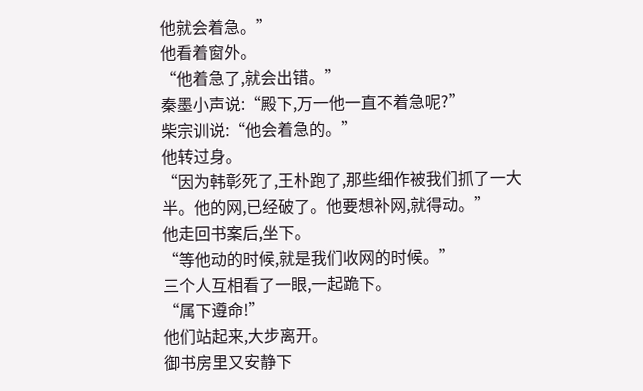他就会着急。”
他看着窗外。
“他着急了,就会出错。”
秦墨小声说:“殿下,万一他一直不着急呢?”
柴宗训说:“他会着急的。”
他转过身。
“因为韩彰死了,王朴跑了,那些细作被我们抓了一大半。他的网,已经破了。他要想补网,就得动。”
他走回书案后,坐下。
“等他动的时候,就是我们收网的时候。”
三个人互相看了一眼,一起跪下。
“属下遵命!”
他们站起来,大步离开。
御书房里又安静下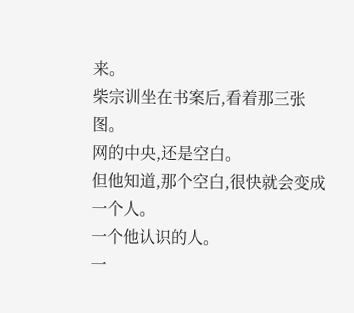来。
柴宗训坐在书案后,看着那三张图。
网的中央,还是空白。
但他知道,那个空白,很快就会变成一个人。
一个他认识的人。
一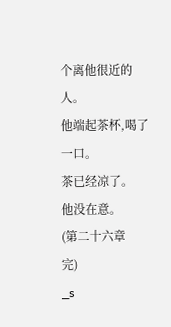个离他很近的人。
他端起茶杯,喝了一口。
茶已经凉了。
他没在意。
(第二十六章
完)
_s